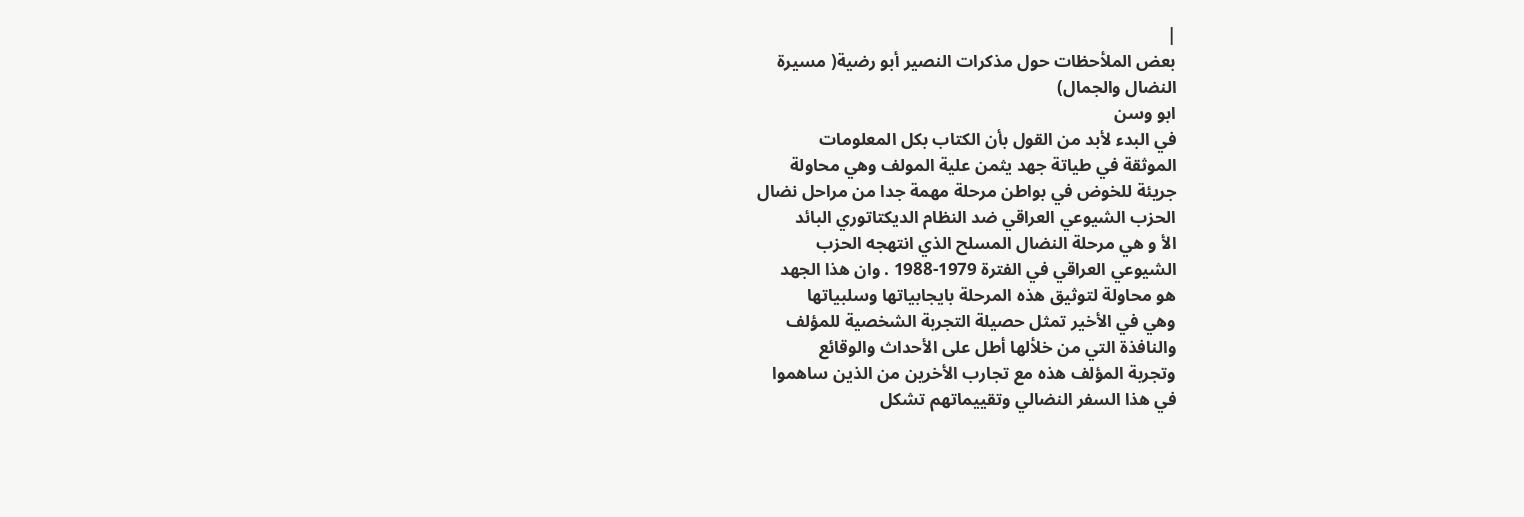|
بعض الملأحظات حول مذكرات النصير أبو رضية( مسيرة
النضال والجمال)
ابو وسن
في البدء لأبد من القول بأن الكتاب بكل المعلومات
الموثقة في طياتة جهد يثمن علية المولف وهي محاولة
جريئة للخوض في بواطن مرحلة مهمة جدا من مراحل نضال
الحزب الشيوعي العراقي ضد النظام الديكتاتوري البائد
الأ و هي مرحلة النضال المسلح الذي انتهجه الحزب
الشيوعي العراقي في الفترة 1979-1988 . وان هذا الجهد
هو محاولة لتوثيق هذه المرحلة بايجابياتها وسلبياتها
وهي في الأخير تمثل حصيلة التجربة الشخصية للمؤلف
والنافذة التي من خلألها أطل على الأحداث والوقائع
وتجربة المؤلف هذه مع تجارب الأخرين من الذين ساهموا
في هذا السفر النضالي وتقييماتهم تشكل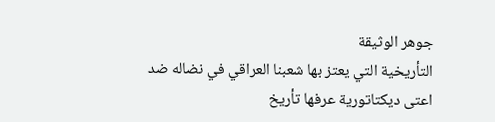جوهر الوثيقة
التأريخية التي يعتز بها شعبنا العراقي في نضاله ضد
اعتى ديكتاتورية عرفها تأريخ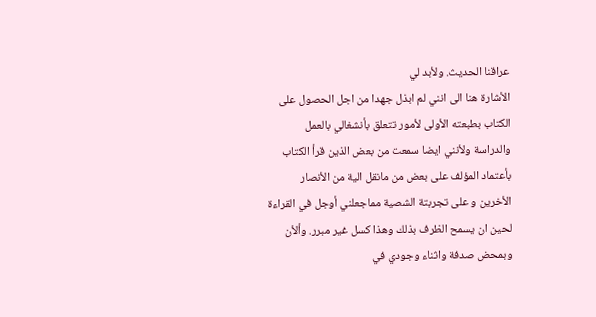عراقنا الحديث. ولأبد لي
الأشارة هنا الى انني لم ابذل جهدا من اجل الحصول على
الكتاب بطبعته الأولى لأمور تتعلق بأنشغالي بالعمل
والدراسة ولأنني ايضا سمعت من بعض الذين قرأ الكتاب
بأعتماد المؤلف على بعض من مانقل الية من الأنصار
الأخرين و على تجربتة الشصية مماجعلني أوجل في القراءة
لحين ان يسمح الظرف بذلك وهذا كسل غير مبرر. وألأن
وبمحض صدفة واثناء وجودي في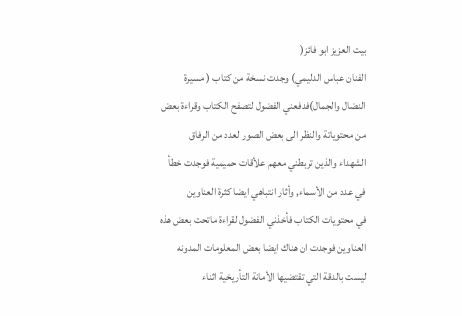بيت العزيز ابو فائز(
الفنان عباس الدليمي) وجدت نسخة من كتاب ( مسيرة
النضال والجمال)فدفعني الفضول لتصفح الكتاب وقراءة بعض
من محتوياتة والنظر الى بعض الصور لعدد من الرفاق
الشهداء والذين تربطني معهم علأقات حميمية فوجدت خطأ
في عدد من الأسماء, وأثار انتباهي ايضا كثرة العناوين
في محتويات الكتاب فأخذني الفضول لقراءة ماتحت بعض هذه
العناوين فوجدت ان هناك ايضا بعض المعلومات المدونه
ليست بالدقة التي تقتضيها الأمانة التأريخية اثناء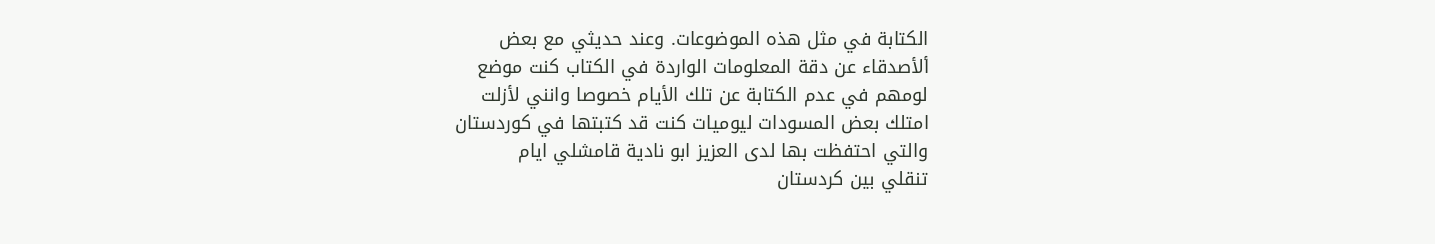الكتابة في مثل هذه الموضوعات. وعند حديثي مع بعض
ألأصدقاء عن دقة المعلومات الواردة في الكتاب كنت موضع
لومهم في عدم الكتابة عن تلك الأيام خصوصا وانني لأزلت
امتلك بعض المسودات ليوميات كنت قد كتبتها في كوردستان
والتي احتفظت بها لدى العزيز ابو نادية قامشلي ايام
تنقلي بين كردستان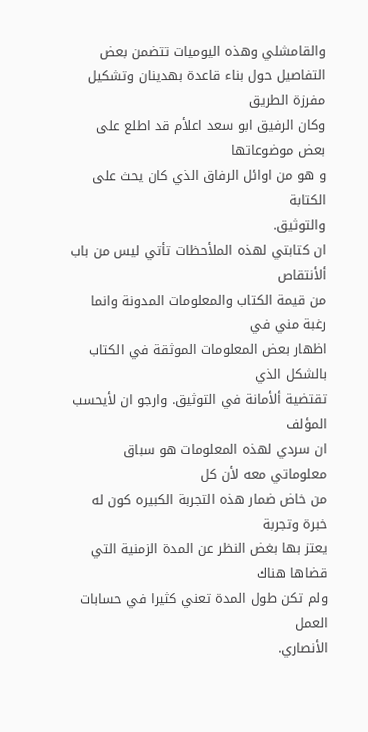والقامشلي وهذه اليوميات تتضمن بعض
التفاصيل حول بناء قاعدة بهدينان وتشكيل مفرزة الطريق
وكان الرفيق ابو سعد اعلأم قد اطلع على بعض موضوعاتها
و هو من اوائل الرفاق الذي كان يحث على الكتابة
والتوثيق.
ان كتابتي لهذه الملأحظات تأتي ليس من باب ألأنتقاص
من قيمة الكتاب والمعلومات المدونة وانما رغبة مني في
اظهار بعض المعلومات الموثقة في الكتاب بالشكل الذي
تقتضية ألأمانة في التوثيق. وارجو ان لأيحسب المؤلف
ان سردي لهذه المعلومات هو سباق معلوماتي معه لأن كل
من خاض ضمار هذه التجربة الكبيره كون له خبرة وتجربة
يعتز بها بغض النظر عن المدة الزمنية التي قضاها هناك
ولم تكن طول المدة تعني كثيرا في حسابات العمل
الأنصاري.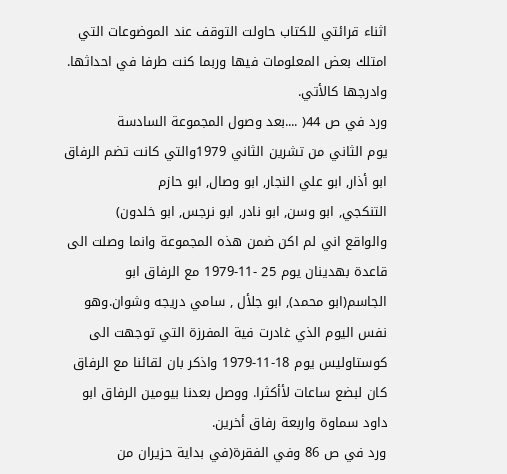اثناء قرائتي للكتاب حاولت التوقف عند الموضوعات التي
امتلك بعض المعلومات فيها وربما كنت طرفا في احداثها.
وادرجها كالأتي.
ورد في ص 44( ....بعد وصول المجموعة السادسة
يوم الثاني من تشرين الثاني 1979والتي كانت تضم الرفاق
ابو أذار, ابو علي النجار, ابو وصال, ابو حازم
التنكجي, ابو وسن, ابو نادر, ابو نرجس, ابو خلدون)
والواقع اني لم اكن ضمن هذه المجموعة وانما وصلت الى
قاعدة بهدينان يوم 25 -11-1979 مع الرفاق ابو
الجاسم(ابو محمد), ابو جلأل , سامي دريجه وشوان.وهو
نفس اليوم الذي غادرت فية المفرزة التي توجهت الى
كوستاوليس يوم 18-11-1979 واذكر بان لقائنا مع الرفاق
كان لبضع ساعات لأأكثرا. ووصل بعدنا بيومين الرفاق ابو
داود سماوة واربعة رفاق أخرين.
ورد في ص 86 وفي الفقرة(في بداية حزيران من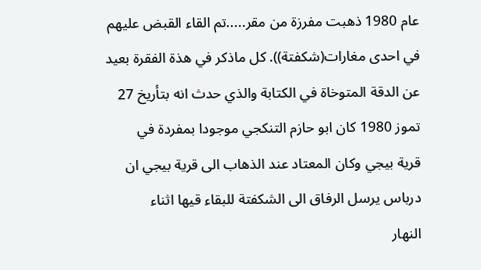عام 1980 ذهبت مفرزة من مقر.....تم القاء القبض عليهم
في احدى مغارات(شكفتة)). كل ماذكر في هذة الفقرة بعيد
عن الدقة المتوخاة في الكتابة والذي حدث انه بتأريخ 27
تموز 1980 كان ابو حازم التنكجي موجودا بمفردة في
قرية بيجي وكان المعتاد عند الذهاب الى قرية بيجي ان
درباس يرسل الرفاق الى الشكفتة للبقاء قيها اثناء
النهار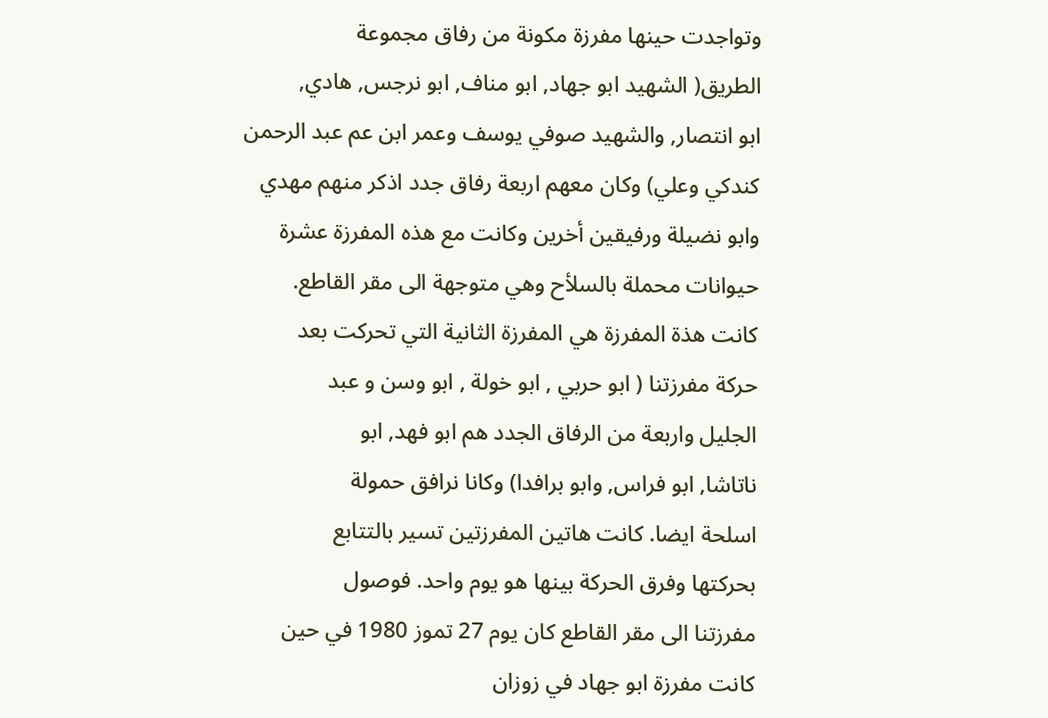وتواجدت حينها مفرزة مكونة من رفاق مجموعة
الطريق( الشهيد ابو جهاد, ابو مناف, ابو نرجس, هادي,
ابو انتصار, والشهيد صوفي يوسف وعمر ابن عم عبد الرحمن
كندكي وعلي) وكان معهم اربعة رفاق جدد اذكر منهم مهدي
وابو نضيلة ورفيقين أخرين وكانت مع هذه المفرزة عشرة
حيوانات محملة بالسلأح وهي متوجهة الى مقر القاطع.
كانت هذة المفرزة هي المفرزة الثانية التي تحركت بعد
حركة مفرزتنا ( ابو حربي , ابو خولة , ابو وسن و عبد
الجليل واربعة من الرفاق الجدد هم ابو فهد, ابو
ناتاشا, ابو فراس, وابو برافدا) وكانا نرافق حمولة
اسلحة ايضا. كانت هاتين المفرزتين تسير بالتتابع
بحركتها وفرق الحركة بينها هو يوم واحد. فوصول
مفرزتنا الى مقر القاطع كان يوم 27 تموز 1980 في حين
كانت مفرزة ابو جهاد في زوزان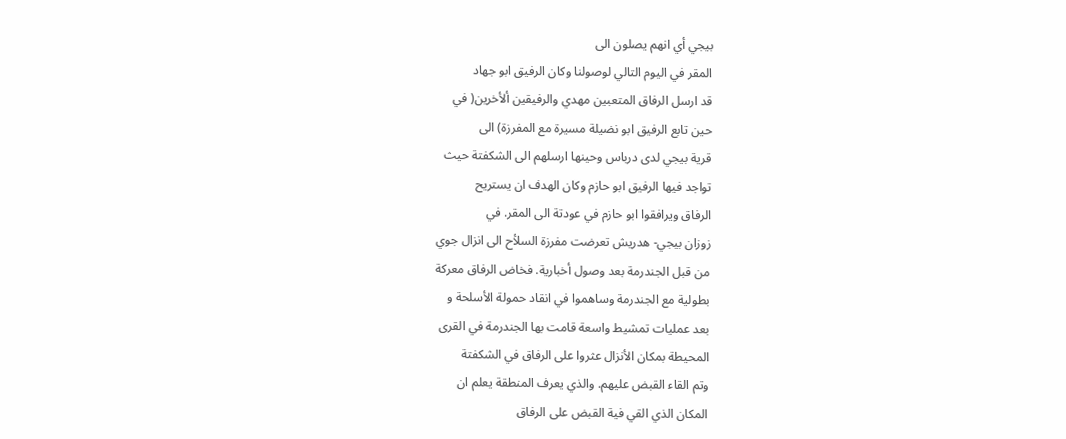بيجي أي انهم يصلون الى
المقر في اليوم التالي لوصولنا وكان الرفيق ابو جهاد
قد ارسل الرفاق المتعبين مهدي والرفيقين ألأخرين( في
حين تابع الرفيق ابو نضيلة مسيرة مع المفرزة) الى
قرية بيجي لدى درباس وحينها ارسلهم الى الشكفتة حيث
تواجد فيها الرفيق ابو حازم وكان الهدف ان يستريح
الرفاق ويرافقوا ابو حازم في عودتة الى المقر. في
زوزان بيجي- هدريش تعرضت مفرزة السلأح الى انزال جوي
من قبل الجندرمة بعد وصول أخبارية. فخاض الرفاق معركة
بطولية مع الجندرمة وساهموا في انقاد حمولة الأسلحة و
بعد عمليات تمشيط واسعة قامت بها الجندرمة في القرى
المحيطة بمكان الأنزال عثروا على الرفاق في الشكفتة
وتم القاء القبض عليهم. والذي يعرف المنطقة يعلم ان
المكان الذي القي فية القبض على الرفاق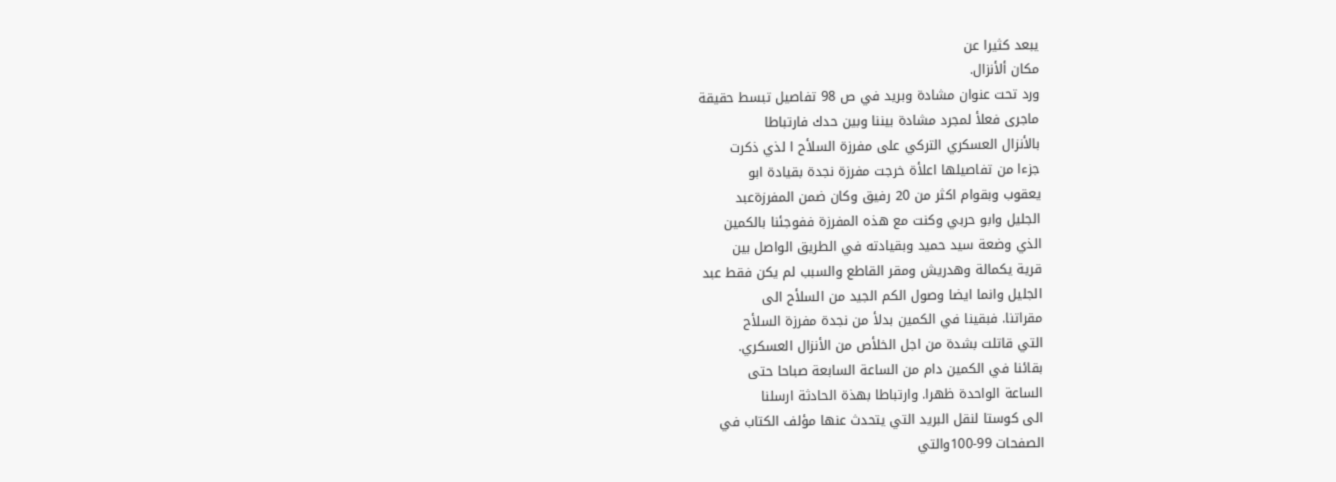يبعد كثيرا عن
مكان ألأنزال.
ورد تحت عنوان مشادة وبريد في ص 98 تفاصيل تبسط حقيقة
ماجرى فعلأ لمجرد مشادة بيننا وبين حدك فارتباطا
بالأنزال العسكري التركي على مفرزة السلأح ا لذي ذكرت
جزءا من تفاصيلها اعلأة خرجت مفرزة نجدة بقيادة ابو
يعقوب وبقوام اكثر من 20 رفيق وكان ضمن المفرزةعبد
الجليل وابو حربي وكنت مع هذه المفرزة ففوجئنا بالكمين
الذي وضعة سيد حميد وبقيادته في الطريق الواصل بين
قرية يكمالة وهدريش ومقر القاطع والسبب لم يكن فقط عبد
الجليل وانما ايضا وصول الكم الجيد من السلأح الى
مقراتنا. فبقينا في الكمين بدلأ من نجدة مفرزة السلأح
التي قاتلت بشدة من اجل الخلأص من الأنزال العسكري.
بقائنا في الكمين دام من الساعة السابعة صباحا حتى
الساعة الواحدة ظهرا. وارتباطا بهذة الحادثة ارسلنا
الى كوستا لنقل البريد التي يتحدث عنها مؤلف الكتاب في
الصفحات 99-100والتي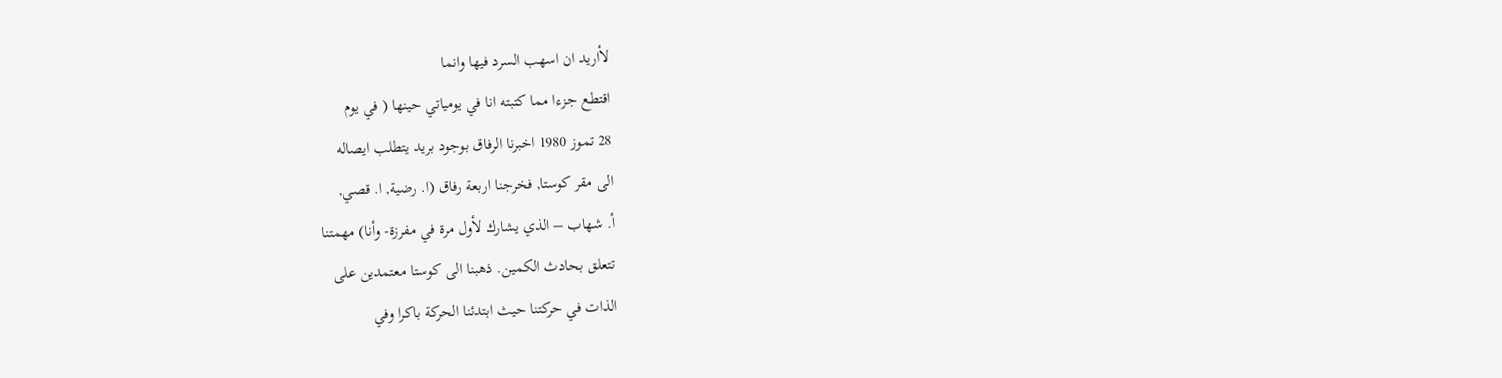لأاريد ان اسهب السرد فيها وانما
اقتطع جزءا مما كتبته انا في يومياتي حينها ( في يوم
28 تموز 1980 اخبرنا الرفاق بوجود بريد يتطلب ايصاله
الى مقر كوستا, فخرجنا اربعة رفاق (ا. رضية, ا. قصي,
أ. شهاب – الذي يشارك لأول مرة في مفرزة- وأنا) مهمتنا
تتعلق بحادث الكمين. ذهبنا الى كوستا معتمدين على
الذات في حركتنا حيث ابتدئنا الحركة باكرا وفي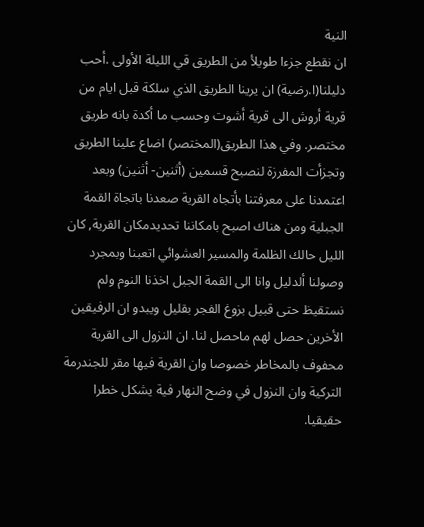النية
ان نقطع جزءا طويلأ من الطريق قي الليلة الأولى .أحب
دليلنا(ا.رضية) ان يرينا الطريق الذي سلكة قبل ايام من
قرية أروش الى قرية أشوت وحسب ما أكدة بانه طريق
مختصر. وفي هذا الطريق(المختصر) اضاع علينا الطريق
وتجزأت المفرزة لنصبح قسمين (أثنين- أثنين) وبعد
اعتمدنا على معرفتنا بأتجاه القرية صعدنا باتجاة القمة
الجبلية ومن هناك اصبح بامكاننا تحديدمكان القرية, كان
الليل حالك الظلمة والمسير العشوائي اتعبنا وبمجرد
وصولنا ألدليل وانا الى القمة الجبل اخذنا النوم ولم
نستقيظ حتى قبيل بزوغ الفجر بقليل ويبدو ان الرفيقين
الأخرين حصل لهم ماحصل لنا. ان النزول الى القرية
محفوف بالمخاطر خصوصا وان القرية فيها مقر للجندرمة
التركية وان النزول في وضح النهار فية يشكل خطرا
حقيقيا.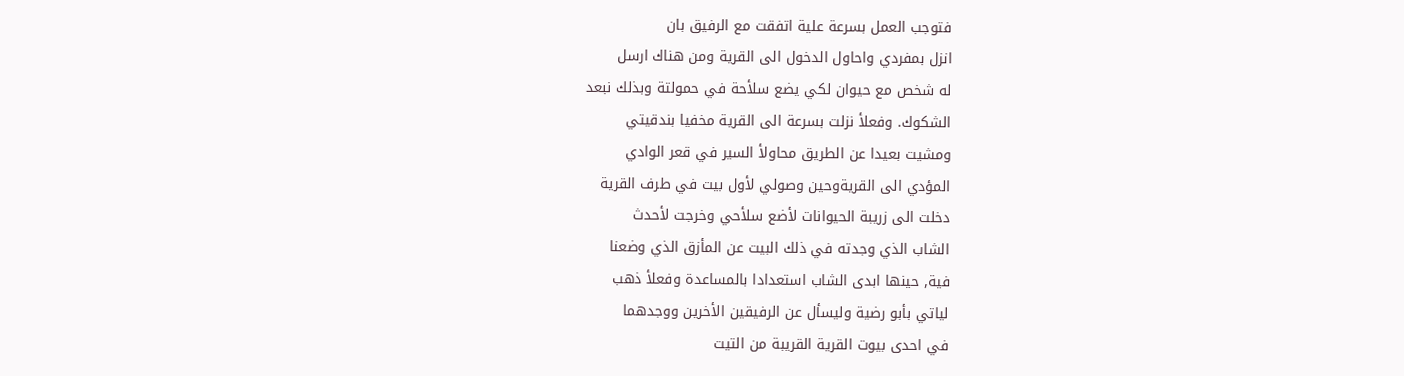فتوجب العمل بسرعة علية اتفقت مع الرفيق بان
انزل بمفردي واحاول الدخول الى القرية ومن هناك ارسل
له شخص مع حيوان لكي يضع سلأحة في حمولتة وبذلك نبعد
الشكوك. وفعلأ نزلت بسرعة الى القرية مخفيا بندقيتي
ومشيت بعيدا عن الطريق محاولأ السير في قعر الوادي
المؤدي الى القريةوحين وصولي لأول بيت في طرف القرية
دخلت الى زريبة الحيوانات لأضع سلأحي وخرجت لأحدث
الشاب الذي وجدته في ذلك البيت عن المأزق الذي وضعنا
فية, حينها ابدى الشاب استعدادا بالمساعدة وفعلأ ذهب
لياتي بأبو رضية وليسأل عن الرفيقين الأخرين ووجدهما
في احدى بيوت القرية القريبة من التيت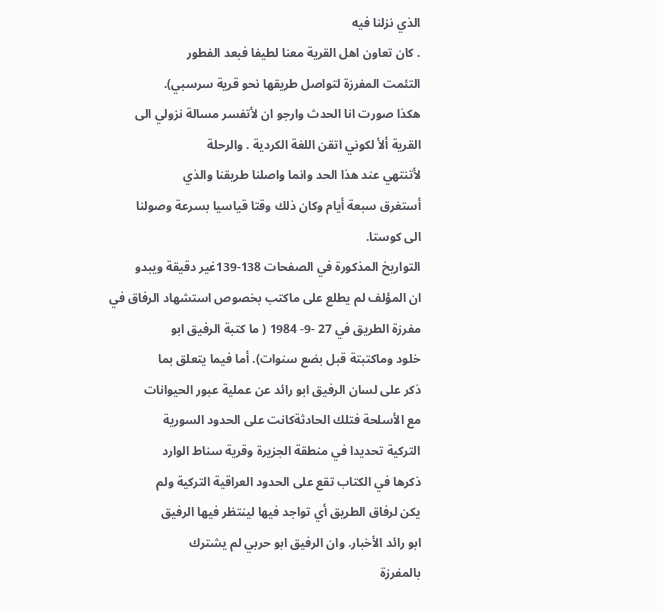الذي نزلنا فيه
. كان تعاون اهل القرية معنا لطيفا فبعد الفطور
التئمت المفرزة لتواصل طريقها نحو قرية سرسبي).
هكذا صورت انا الحدث وارجو ان لأتفسر مسالة نزولي الى
القرية ألأ لكوني اتقن اللغة الكردية . والرحلة
لأتنتهي عند هذا الحد وانما واصلنا طريقنا والذي
أستغرق سبعة أيام وكان ذلك وقتا قياسيا بسرعة وصولنا
الى كوستا.
التواريخ المذكورة في الصفحات 138-139غير دقيقة ويبدو
ان المؤلف لم يطلع على ماكتب بخصوص استشهاد الرفاق في
مفرزة الطريق في 27 -9- 1984 ( ما كتبة الرفيق ابو
خلود وماكتبتة قبل بضع سنوات). أما فيما يتعلق بما
ذكر على لسان الرفيق ابو رائد عن عملية عبور الحيوانات
مع الأسلحة فتلك الحادثةكانت على الحدود السورية
التركية تحديدا في منطقة الجزيرة وقرية سناط الوارد
ذكرها في الكتاب تقع على الحدود العراقية التركية ولم
يكن لرفاق الطريق أي تواجد فيها لينتظر فيها الرفيق
ابو رائد الأخبار. وان الرفيق ابو حربي لم يشترك
بالمفرزة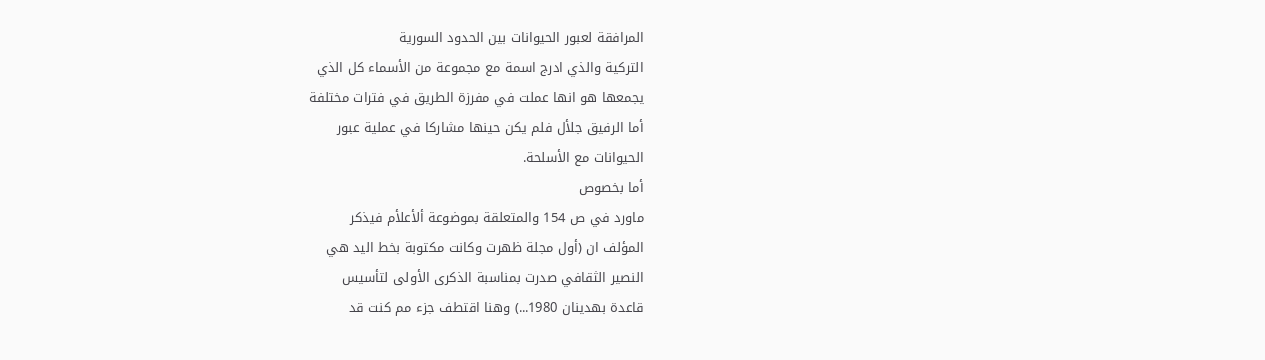المرافقة لعبور الحيوانات بين الحدود السورية
التركية والذي ادرج اسمة مع مجموعة من الأسماء كل الذي
يجمعها هو انها عملت في مفرزة الطريق في فترات مختلفة
أما الرفيق جلأل فلم يكن حينها مشاركا في عملية عبور
الحيوانات مع الأسلحة.
أما بخصوص
ماورد في ص 154 والمتعلقة بموضوعة ألأعلأم فيذكر
المؤلف ان (أول مجلة ظهرت وكانت مكتوبة بخط اليد هي
النصير الثقافي صدرت بمناسبة الذكرى الأولى لتأسيس
قاعدة بهدينان 1980...) وهنا اقتطف جزء مم كنت قد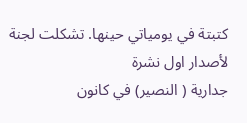كتبتة في يومياتي حينها. تشكلت لجنة لأصدار اول نشرة
جدارية ( النصير) في كانون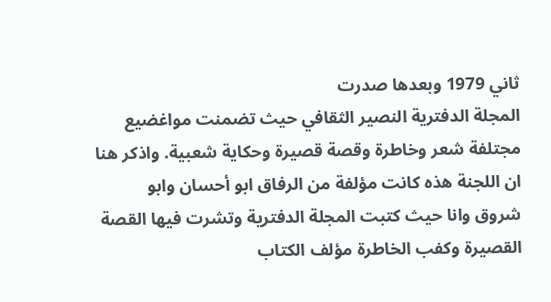ثاني 1979 وبعدها صدرت
المجلة الدفترية النصير الثقافي حيث تضمنت مواغضيع
مجتلفة شعر وخاطرة وقصة قصيرة وحكاية شعبية. واذكر هنا
ان اللجنة هذه كانت مؤلفة من الرفاق ابو أحسان وابو
شروق وانا حيث كتبت المجلة الدفترية وتشرت فيها القصة
القصيرة وكفب الخاطرة مؤلف الكتاب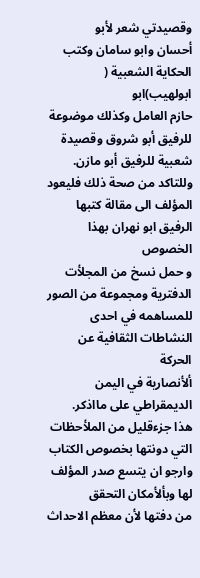وقصيدتي شعر لأبو
أحسان وابو سامان وكتب الحكاية الشعبية ( ابولهيب)ابو
حازم العامل وكذلك موضوعة للرفيق أبو شروق وقصيدة
شعبية للرفيق أبو مازن. وللتاكد من صحة ذلك فليعود
المؤلف الى مقالة كتبها الرفيق ابو نهران بهذا الخصوص
و حمل نسخ من المجلأت الدفترية ومجموعة من الصور
للمساهمه في احدى النشاطات الثقافية عن الحركة
ألأنصارية في اليمن الديمقراطي على مااذكر.
هذا جزءقليل من الملأحظات التي دونتها بخصوص الكتاب
وارجو ان يتسع صدر المؤلف لها وبألأمكان التحقق
من دفتها لأن معظم الاحداث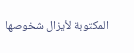المكتوبة لأيزال شخوصها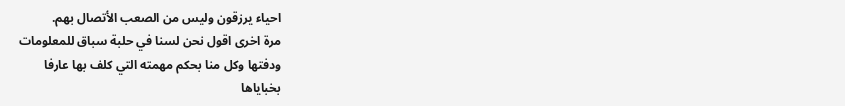احياء يرزقون وليس من الصعب الأتصال بهم.
مرة اخرى اقول نحن لسنا في حلبة سباق للمعلومات
ودفتها وكل منا بحكم مهمته التي كلف بها عارفا
بخباياها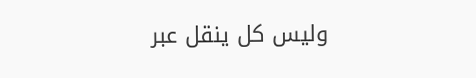وليس كل ينقل عبر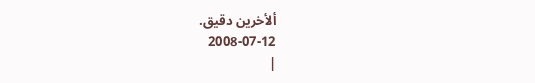ألأخرين دقيق.
2008-07-12
|